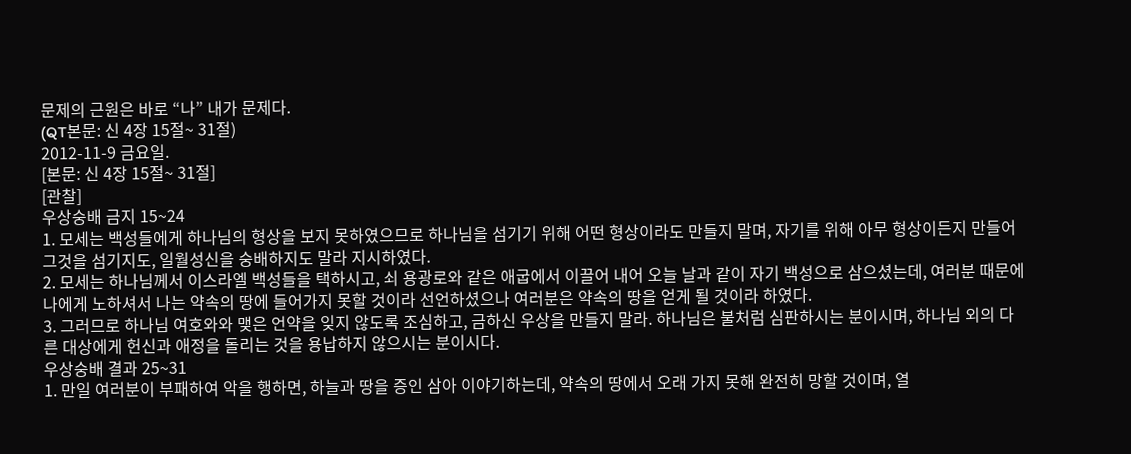문제의 근원은 바로 “나” 내가 문제다.
(QT본문: 신 4장 15절~ 31절)
2012-11-9 금요일.
[본문: 신 4장 15절~ 31절]
[관찰]
우상숭배 금지 15~24
1. 모세는 백성들에게 하나님의 형상을 보지 못하였으므로 하나님을 섬기기 위해 어떤 형상이라도 만들지 말며, 자기를 위해 아무 형상이든지 만들어 그것을 섬기지도, 일월성신을 숭배하지도 말라 지시하였다.
2. 모세는 하나님께서 이스라엘 백성들을 택하시고, 쇠 용광로와 같은 애굽에서 이끌어 내어 오늘 날과 같이 자기 백성으로 삼으셨는데, 여러분 때문에 나에게 노하셔서 나는 약속의 땅에 들어가지 못할 것이라 선언하셨으나 여러분은 약속의 땅을 얻게 될 것이라 하였다.
3. 그러므로 하나님 여호와와 맺은 언약을 잊지 않도록 조심하고, 금하신 우상을 만들지 말라. 하나님은 불처럼 심판하시는 분이시며, 하나님 외의 다른 대상에게 헌신과 애정을 돌리는 것을 용납하지 않으시는 분이시다.
우상숭배 결과 25~31
1. 만일 여러분이 부패하여 악을 행하면, 하늘과 땅을 증인 삼아 이야기하는데, 약속의 땅에서 오래 가지 못해 완전히 망할 것이며, 열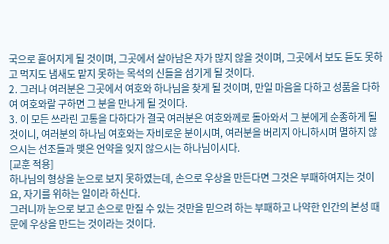국으로 흩어지게 될 것이며, 그곳에서 살아남은 자가 많지 않을 것이며, 그곳에서 보도 듣도 못하고 먹지도 냄새도 맡지 못하는 목석의 신들을 섬기게 될 것이다.
2. 그러나 여러분은 그곳에서 여호와 하나님을 찾게 될 것이며, 만일 마음을 다하고 성품을 다하여 여호와랄 구하면 그 분을 만나게 될 것이다.
3. 이 모든 쓰라린 고통을 다하다가 결국 여러분은 여호와께로 돌아와서 그 분에게 순종하게 될 것이니, 여러분의 하나님 여호와는 자비로운 분이시며, 여러분을 버리지 아니하시며 멸하지 않으시는 선조들과 맺은 언약을 잊지 않으시는 하나님이시다.
[교훈 적용]
하나님의 형상을 눈으로 보지 못하였는데, 손으로 우상을 만든다면 그것은 부패하여지는 것이요, 자기를 위하는 일이라 하신다.
그러니까 눈으로 보고 손으로 만질 수 있는 것만을 믿으려 하는 부패하고 나약한 인간의 본성 때문에 우상을 만드는 것이라는 것이다.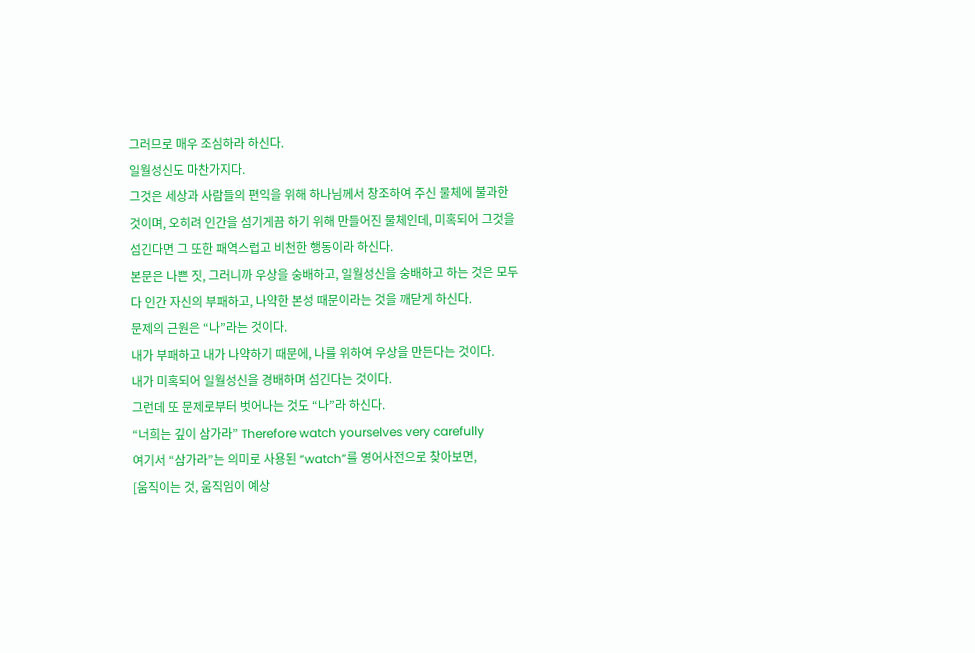그러므로 매우 조심하라 하신다.
일월성신도 마찬가지다.
그것은 세상과 사람들의 편익을 위해 하나님께서 창조하여 주신 물체에 불과한 것이며, 오히려 인간을 섬기게끔 하기 위해 만들어진 물체인데, 미혹되어 그것을 섬긴다면 그 또한 패역스럽고 비천한 행동이라 하신다.
본문은 나쁜 짓, 그러니까 우상을 숭배하고, 일월성신을 숭배하고 하는 것은 모두 다 인간 자신의 부패하고, 나약한 본성 때문이라는 것을 깨닫게 하신다.
문제의 근원은 “나”라는 것이다.
내가 부패하고 내가 나약하기 때문에, 나를 위하여 우상을 만든다는 것이다.
내가 미혹되어 일월성신을 경배하며 섬긴다는 것이다.
그런데 또 문제로부터 벗어나는 것도 “나”라 하신다.
“너희는 깊이 삼가라” Therefore watch yourselves very carefully
여기서 “삼가라”는 의미로 사용된 “watch”를 영어사전으로 찾아보면,
[움직이는 것, 움직임이 예상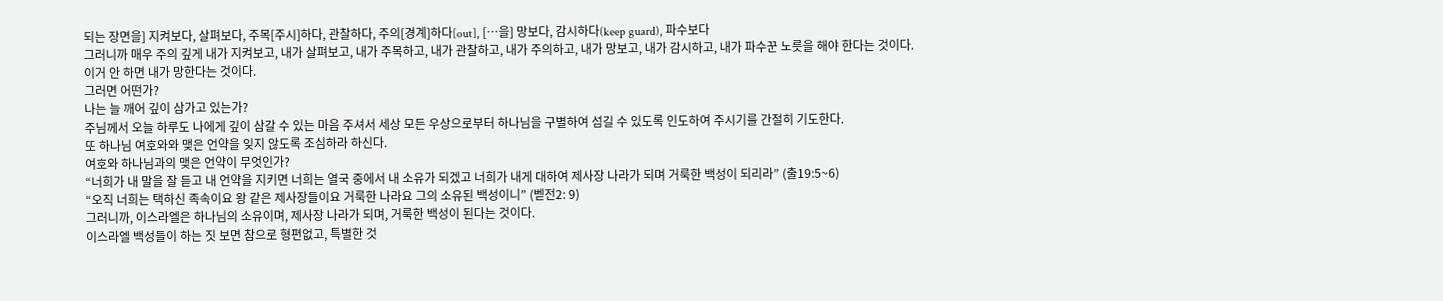되는 장면을] 지켜보다, 살펴보다, 주목[주시]하다, 관찰하다, 주의[경계]하다[out], […을] 망보다, 감시하다(keep guard), 파수보다
그러니까 매우 주의 깊게 내가 지켜보고, 내가 살펴보고, 내가 주목하고, 내가 관찰하고, 내가 주의하고, 내가 망보고, 내가 감시하고, 내가 파수꾼 노릇을 해야 한다는 것이다.
이거 안 하면 내가 망한다는 것이다.
그러면 어떤가?
나는 늘 깨어 깊이 삼가고 있는가?
주님께서 오늘 하루도 나에게 깊이 삼갈 수 있는 마음 주셔서 세상 모든 우상으로부터 하나님을 구별하여 섬길 수 있도록 인도하여 주시기를 간절히 기도한다.
또 하나님 여호와와 맺은 언약을 잊지 않도록 조심하라 하신다.
여호와 하나님과의 맺은 언약이 무엇인가?
“너희가 내 말을 잘 듣고 내 언약을 지키면 너희는 열국 중에서 내 소유가 되겠고 너희가 내게 대하여 제사장 나라가 되며 거룩한 백성이 되리라” (출19:5~6)
“오직 너희는 택하신 족속이요 왕 같은 제사장들이요 거룩한 나라요 그의 소유된 백성이니” (벧전2: 9)
그러니까, 이스라엘은 하나님의 소유이며, 제사장 나라가 되며, 거룩한 백성이 된다는 것이다.
이스라엘 백성들이 하는 짓 보면 참으로 형편없고, 특별한 것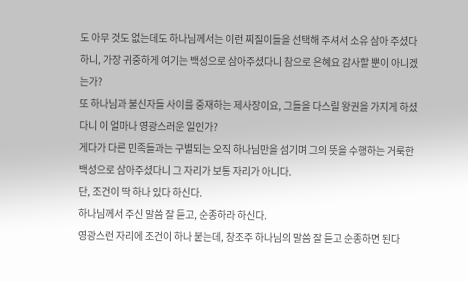도 아무 것도 없는데도 하나님께서는 이런 찌질이들을 선택해 주셔서 소유 삼아 주셨다 하니, 가장 귀중하게 여기는 백성으로 삼아주셨다니 참으로 은혜요 감사할 뿐이 아니겠는가?
또 하나님과 불신자들 사이를 중재하는 제사장이요, 그들을 다스릴 왕권을 가지게 하셨다니 이 얼마나 영광스러운 일인가?
게다가 다른 민족들과는 구별되는 오직 하나님만을 섬기며 그의 뜻을 수행하는 거룩한 백성으로 삼아주셨다니 그 자리가 보통 자리가 아니다.
단, 조건이 딱 하나 있다 하신다.
하나님께서 주신 말씀 잘 듣고, 순종하라 하신다.
영광스런 자리에 조건이 하나 붙는데, 창조주 하나님의 말씀 잘 듣고 순종하면 된다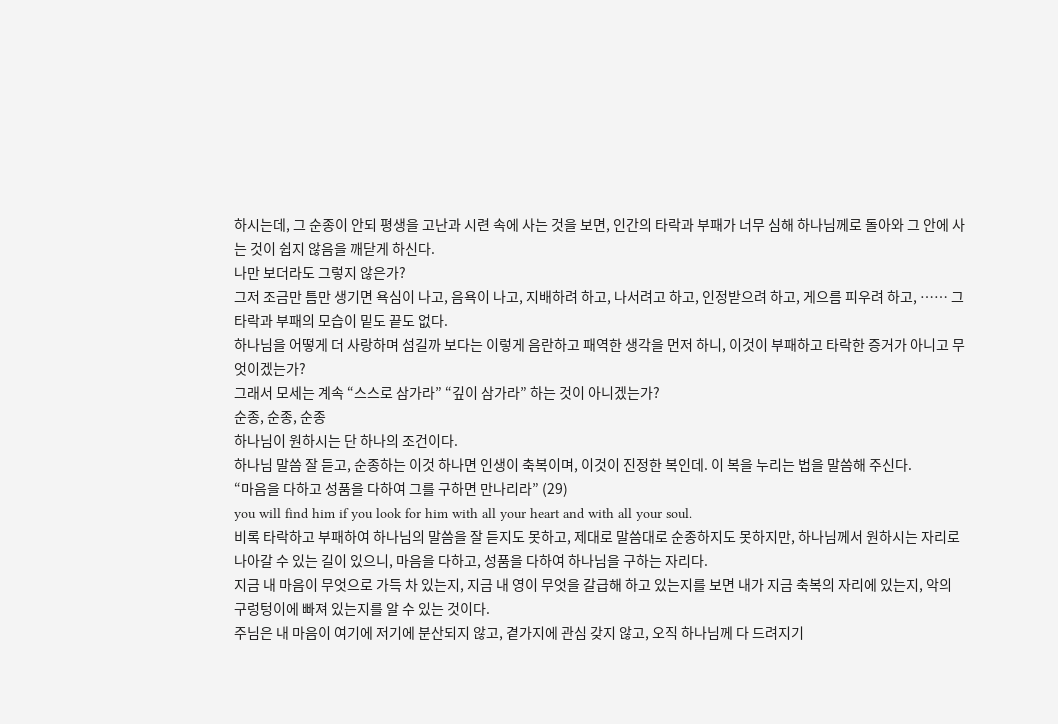하시는데, 그 순종이 안되 평생을 고난과 시련 속에 사는 것을 보면, 인간의 타락과 부패가 너무 심해 하나님께로 돌아와 그 안에 사는 것이 쉽지 않음을 깨닫게 하신다.
나만 보더라도 그렇지 않은가?
그저 조금만 틈만 생기면 욕심이 나고, 음욕이 나고, 지배하려 하고, 나서려고 하고, 인정받으려 하고, 게으름 피우려 하고, …… 그 타락과 부패의 모습이 밑도 끝도 없다.
하나님을 어떻게 더 사랑하며 섬길까 보다는 이렇게 음란하고 패역한 생각을 먼저 하니, 이것이 부패하고 타락한 증거가 아니고 무엇이겠는가?
그래서 모세는 계속 “스스로 삼가라” “깊이 삼가라” 하는 것이 아니겠는가?
순종, 순종, 순종
하나님이 원하시는 단 하나의 조건이다.
하나님 말씀 잘 듣고, 순종하는 이것 하나면 인생이 축복이며, 이것이 진정한 복인데. 이 복을 누리는 법을 말씀해 주신다.
“마음을 다하고 성품을 다하여 그를 구하면 만나리라” (29)
you will find him if you look for him with all your heart and with all your soul.
비록 타락하고 부패하여 하나님의 말씀을 잘 듣지도 못하고, 제대로 말씀대로 순종하지도 못하지만, 하나님께서 원하시는 자리로 나아갈 수 있는 길이 있으니, 마음을 다하고, 성품을 다하여 하나님을 구하는 자리다.
지금 내 마음이 무엇으로 가득 차 있는지, 지금 내 영이 무엇을 갈급해 하고 있는지를 보면 내가 지금 축복의 자리에 있는지, 악의 구렁텅이에 빠져 있는지를 알 수 있는 것이다.
주님은 내 마음이 여기에 저기에 분산되지 않고, 곁가지에 관심 갖지 않고, 오직 하나님께 다 드려지기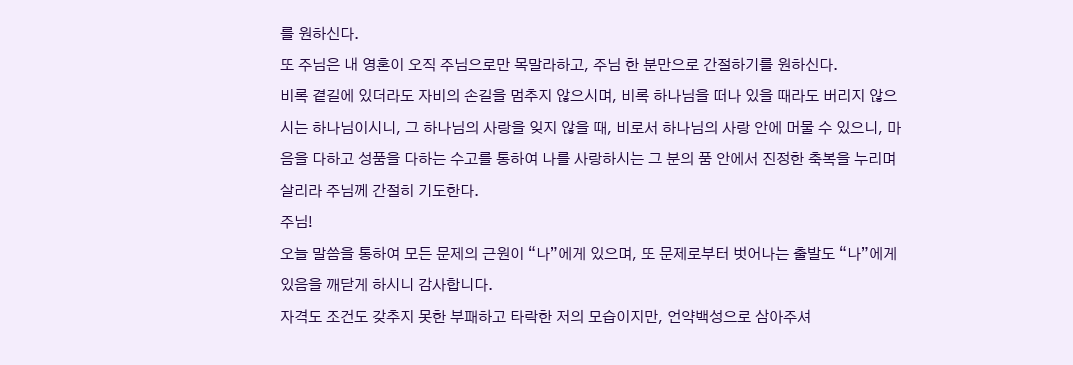를 원하신다.
또 주님은 내 영혼이 오직 주님으로만 목말라하고, 주님 한 분만으로 간절하기를 원하신다.
비록 곁길에 있더라도 자비의 손길을 멈추지 않으시며, 비록 하나님을 떠나 있을 때라도 버리지 않으시는 하나님이시니, 그 하나님의 사랑을 잊지 않을 때, 비로서 하나님의 사랑 안에 머물 수 있으니, 마음을 다하고 성품을 다하는 수고를 통하여 나를 사랑하시는 그 분의 품 안에서 진정한 축복을 누리며 살리라 주님께 간절히 기도한다.
주님!
오늘 말씀을 통하여 모든 문제의 근원이 “나”에게 있으며, 또 문제로부터 벗어나는 출발도 “나”에게 있음을 깨닫게 하시니 감사합니다.
자격도 조건도 갖추지 못한 부패하고 타락한 저의 모습이지만, 언약백성으로 삼아주셔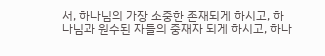서, 하나님의 가장 소중한 존재되게 하시고, 하나님과 원수된 자들의 중재자 되게 하시고, 하나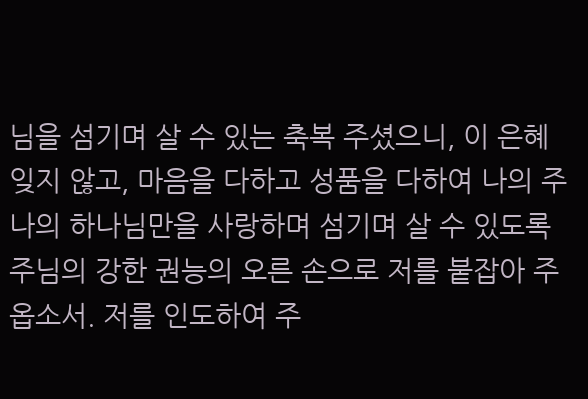님을 섬기며 살 수 있는 축복 주셨으니, 이 은혜 잊지 않고, 마음을 다하고 성품을 다하여 나의 주 나의 하나님만을 사랑하며 섬기며 살 수 있도록 주님의 강한 권능의 오른 손으로 저를 붙잡아 주옵소서. 저를 인도하여 주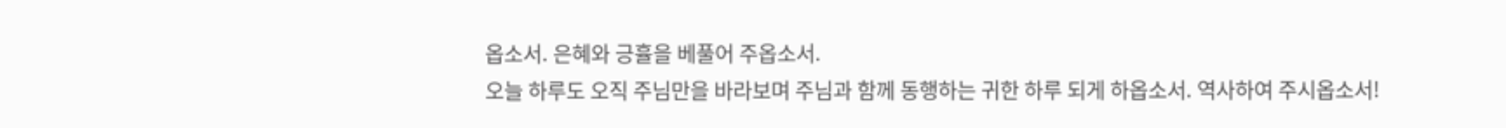옵소서. 은혜와 긍휼을 베풀어 주옵소서.
오늘 하루도 오직 주님만을 바라보며 주님과 함께 동행하는 귀한 하루 되게 하옵소서. 역사하여 주시옵소서!